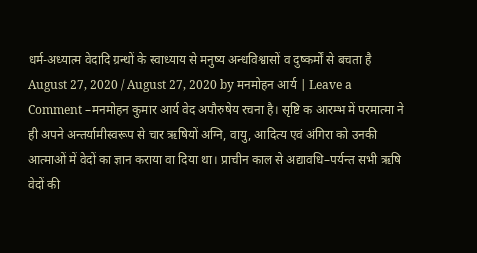धर्म-अध्यात्म वेदादि ग्रन्थों के स्वाध्याय से मनुष्य अन्धविश्वासों व दुष्कर्मों से बचता है August 27, 2020 / August 27, 2020 by मनमोहन आर्य | Leave a Comment –मनमोहन कुमार आर्य वेद अपौरुषेय रचना है। सृष्टि क आरम्भ में परमात्मा ने ही अपने अन्तर्यामीस्वरूप से चार ऋषियों अग्नि, वायु, आदित्य एवं अंगिरा को उनकी आत्माओं में वेदों का ज्ञान कराया वा दिया था। प्राचीन काल से अद्यावधि–पर्यन्त सभी ऋषि वेदों की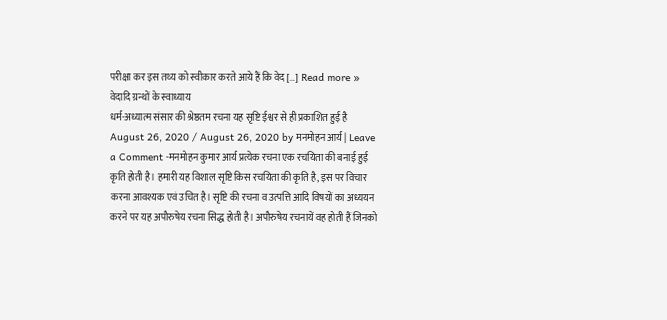परीक्षा कर इस तथ्य को स्वीकार करते आये हैं कि वेद […] Read more » वेदादि ग्रन्थों के स्वाध्याय
धर्म-अध्यात्म संसार की श्रेष्ठतम रचना यह सृष्टि ईश्वर से ही प्रकाशित हुई है August 26, 2020 / August 26, 2020 by मनमोहन आर्य | Leave a Comment -मनमोहन कुमार आर्य प्रत्येक रचना एक रचयिता की बनाई हुई कृति होती है। हमारी यह विशाल सृष्टि किस रचयिता की कृति है, इस पर विचार करना आवश्यक एवं उचित है। सृष्टि की रचना व उत्पत्ति आदि विषयों का अध्ययन करने पर यह अपौरुषेय रचना सिद्ध होती है। अपौरुषेय रचनायें वह होती हैं जिनको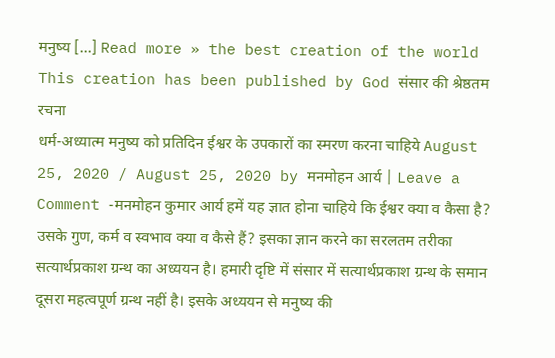मनुष्य […] Read more » the best creation of the world This creation has been published by God संसार की श्रेष्ठतम रचना
धर्म-अध्यात्म मनुष्य को प्रतिदिन ईश्वर के उपकारों का स्मरण करना चाहिये August 25, 2020 / August 25, 2020 by मनमोहन आर्य | Leave a Comment -मनमोहन कुमार आर्य हमें यह ज्ञात होना चाहिये कि ईश्वर क्या व कैसा है? उसके गुण, कर्म व स्वभाव क्या व कैसे हैं? इसका ज्ञान करने का सरलतम तरीका सत्यार्थप्रकाश ग्रन्थ का अध्ययन है। हमारी दृष्टि में संसार में सत्यार्थप्रकाश ग्रन्थ के समान दूसरा महत्वपूर्ण ग्रन्थ नहीं है। इसके अध्ययन से मनुष्य की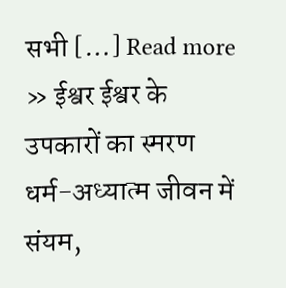सभी […] Read more » ईश्वर ईश्वर के उपकारों का स्मरण
धर्म-अध्यात्म जीवन में संयम,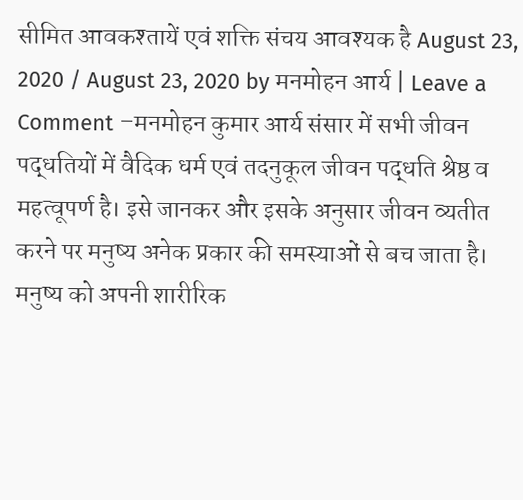सीमित आवकश्तायें एवं शक्ति संचय आवश्यक है August 23, 2020 / August 23, 2020 by मनमोहन आर्य | Leave a Comment –मनमोहन कुमार आर्य संसार में सभी जीवन पद्धतियों में वैदिक धर्म एवं तदनुकूल जीवन पद्धति श्रेष्ठ व महत्वूपर्ण है। इसे जानकर और इसके अनुसार जीवन व्यतीत करने पर मनुष्य अनेक प्रकार की समस्याओं से बच जाता है। मनुष्य को अपनी शारीरिक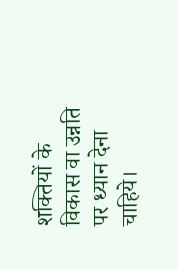शक्तियों के विकास वा उन्नति पर ध्यान देना चाहिये।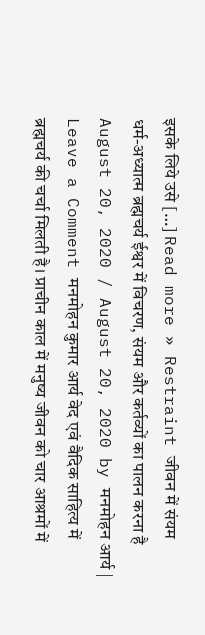इसके लिये उसे […] Read more » Restraint जीवन में संयम
धर्म-अध्यात्म ब्रह्मचर्य ईश्वर में विचरण, संयम और कर्तव्यों का पालन करना है August 20, 2020 / August 20, 2020 by मनमोहन आर्य | Leave a Comment मनमोहन कुमार आर्य वेद एवं वैदिक साहित्य में ब्रह्मचर्य की चर्चा मिलती है। प्राचीन काल में मनुष्य जीवन को चार आश्रमों में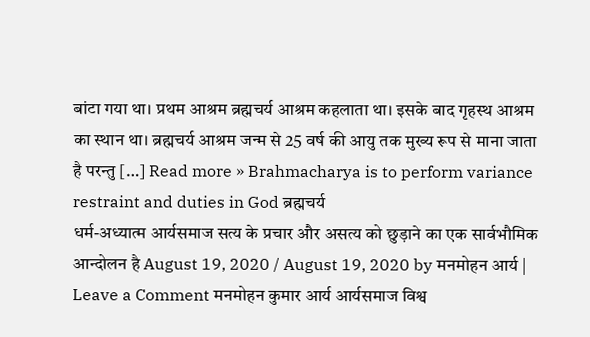बांटा गया था। प्रथम आश्रम ब्रह्मचर्य आश्रम कहलाता था। इसके बाद गृहस्थ आश्रम का स्थान था। ब्रह्मचर्य आश्रम जन्म से 25 वर्ष की आयु तक मुख्य रूप से माना जाता है परन्तु […] Read more » Brahmacharya is to perform variance restraint and duties in God ब्रह्मचर्य
धर्म-अध्यात्म आर्यसमाज सत्य के प्रचार और असत्य को छुड़ाने का एक सार्वभौमिक आन्दोलन है August 19, 2020 / August 19, 2020 by मनमोहन आर्य | Leave a Comment मनमोहन कुमार आर्य आर्यसमाज विश्व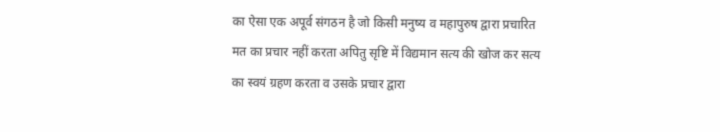का ऐसा एक अपूर्व संगठन है जो किसी मनुष्य व महापुरुष द्वारा प्रचारित मत का प्रचार नहीं करता अपितु सृष्टि में विद्यमान सत्य की खोज कर सत्य का स्वयं ग्रहण करता व उसके प्रचार द्वारा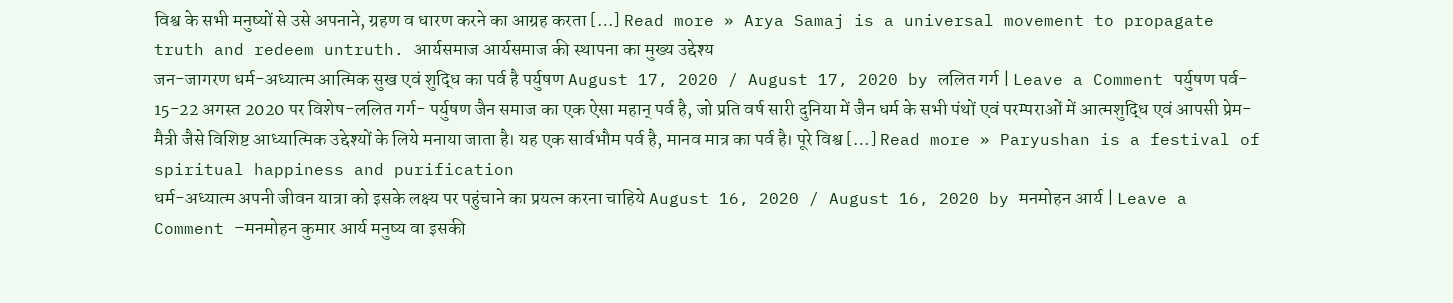विश्व के सभी मनुष्यों से उसे अपनाने, ग्रहण व धारण करने का आग्रह करता […] Read more » Arya Samaj is a universal movement to propagate truth and redeem untruth. आर्यसमाज आर्यसमाज की स्थापना का मुख्य उद्देश्य
जन-जागरण धर्म-अध्यात्म आत्मिक सुख एवं शुद्धि का पर्व है पर्युषण August 17, 2020 / August 17, 2020 by ललित गर्ग | Leave a Comment पर्युषण पर्व- 15-22 अगस्त 2020 पर विशेष-ललित गर्ग- पर्युषण जैन समाज का एक ऐसा महान् पर्व है, जो प्रति वर्ष सारी दुनिया में जैन धर्म के सभी पंथों एवं परम्पराओं में आत्मशुद्धि एवं आपसी प्रेम-मैत्री जैसे विशिष्ट आध्यात्मिक उद्देश्यों के लिये मनाया जाता है। यह एक सार्वभौम पर्व है, मानव मात्र का पर्व है। पूरे विश्व […] Read more » Paryushan is a festival of spiritual happiness and purification
धर्म-अध्यात्म अपनी जीवन यात्रा को इसके लक्ष्य पर पहुंचाने का प्रयत्न करना चाहिये August 16, 2020 / August 16, 2020 by मनमोहन आर्य | Leave a Comment –मनमोहन कुमार आर्य मनुष्य वा इसकी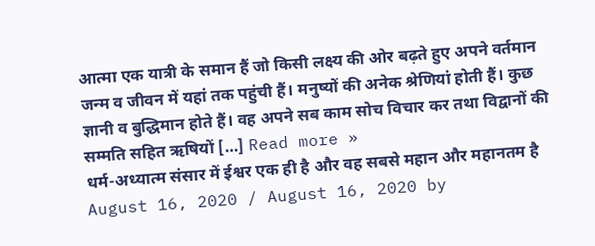आत्मा एक यात्री के समान हैं जो किसी लक्ष्य की ओर बढ़ते हुए अपने वर्तमान जन्म व जीवन में यहां तक पहुंची हैं। मनुष्यों की अनेक श्रेणियां होती हैं। कुछ ज्ञानी व बुद्धिमान होते हैं। वह अपने सब काम सोच विचार कर तथा विद्वानों की सम्मति सहित ऋषियों […] Read more »
धर्म-अध्यात्म संसार में ईश्वर एक ही है और वह सबसे महान और महानतम है August 16, 2020 / August 16, 2020 by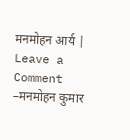मनमोहन आर्य | Leave a Comment –मनमोहन कुमार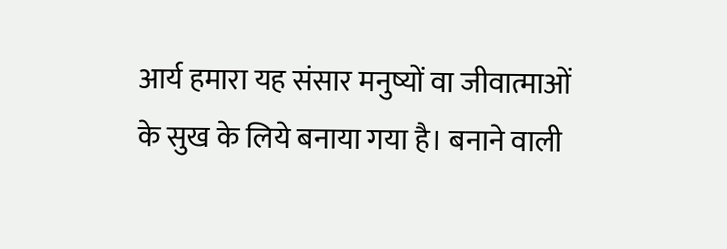आर्य हमारा यह संसार मनुष्यों वा जीवात्माओं के सुख के लिये बनाया गया है। बनाने वाली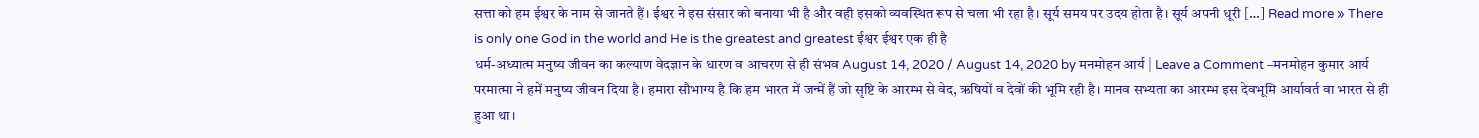सत्ता को हम ईश्वर के नाम से जानते हैं। ईश्वर ने इस संसार को बनाया भी है और वही इसको व्यवस्थित रूप से चला भी रहा है। सूर्य समय पर उदय होता है। सूर्य अपनी धूरी […] Read more » There is only one God in the world and He is the greatest and greatest ईश्वर ईश्वर एक ही है
धर्म-अध्यात्म मनुष्य जीवन का कल्याण वेदज्ञान के धारण व आचरण से ही संभव August 14, 2020 / August 14, 2020 by मनमोहन आर्य | Leave a Comment –मनमोहन कुमार आर्य परमात्मा ने हमें मनुष्य जीवन दिया है। हमारा सौभाग्य है कि हम भारत में जन्में हैं जो सृष्टि के आरम्भ से वेद, ऋषियों व देवों की भूमि रही है। मानव सभ्यता का आरम्भ इस देवभूमि आर्यावर्त वा भारत से ही हुआ था।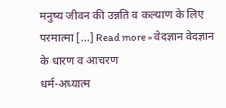मनुष्य जीवन की उन्नति व कल्याण के लिए परमात्मा […] Read more » वेदज्ञान वेदज्ञान के धारण व आचरण
धर्म-अध्यात्म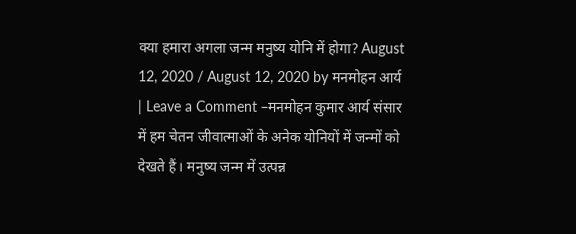क्या हमारा अगला जन्म मनुष्य योनि में होगा? August 12, 2020 / August 12, 2020 by मनमोहन आर्य | Leave a Comment –मनमोहन कुमार आर्य संसार में हम चेतन जीवात्माओं के अनेक योनियों में जन्मों को देखते हैं। मनुष्य जन्म में उत्पन्न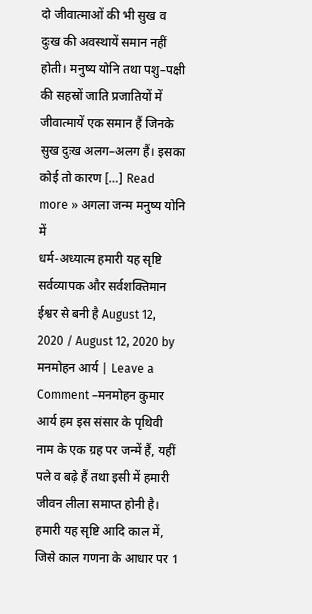दो जीवात्माओं की भी सुख व दुःख की अवस्थायें समान नहीं होती। मनुष्य योनि तथा पशु–पक्षी की सहस्रों जाति प्रजातियों में जीवात्मायें एक समान हैं जिनके सुख दुःख अलग–अलग हैं। इसका कोई तो कारण […] Read more » अगला जन्म मनुष्य योनि में
धर्म-अध्यात्म हमारी यह सृष्टि सर्वव्यापक और सर्वशक्तिमान ईश्वर से बनी है August 12, 2020 / August 12, 2020 by मनमोहन आर्य | Leave a Comment –मनमोहन कुमार आर्य हम इस संसार के पृथिवी नाम के एक ग्रह पर जन्में हैं, यहीं पले व बढ़े हैं तथा इसी में हमारी जीवन लीला समाप्त होनी है। हमारी यह सृष्टि आदि काल में, जिसे काल गणना के आधार पर 1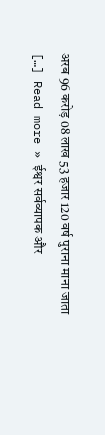अरब 96 करोड़ 08 लाख 53 हजार 120 वर्ष पुराना माना जाता […] Read more » ईश्वर सर्वव्यापक और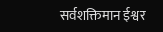सर्वशक्तिमान ईश्वर